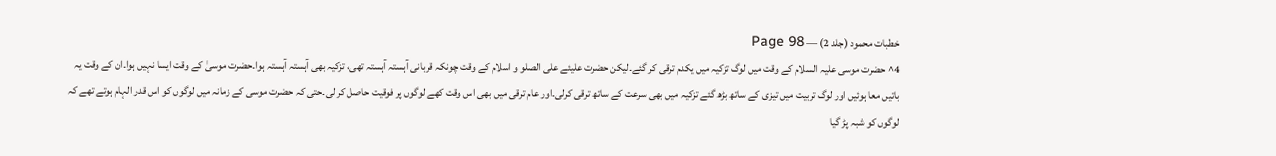خطبات محمود (جلد 2) — Page 98
4^ حضرت موسی علیہ السلام کے وقت میں لوگ تزکیہ میں یکدم ترقی کر گئے۔لیکن حضرت علیئے علی الصلو و اسلام کے وقت چونکہ قربانی آہستہ آہستہ تھی، تزکیہ بھی آہستہ آہستہ ہوا۔حضرت موسیٰ کے وقت ایسا نہیں ہوا۔ان کے وقت یہ باتیں معا ہوئیں اور لوگ تربیت میں تیزی کے ساتھ بڑھ گئے تزکیہ میں بھی سرعت کے ساتھ ترقی کرلی۔اور عام ترقی میں بھی اس وقت کھے لوگوں پر فوقیت حاصل کر لی۔حتی کہ حضرت موسی کے زمانہ میں لوگوں کو اس قدر الہام ہوتے تھے کہ لوگوں کو شبہ پڑ گیا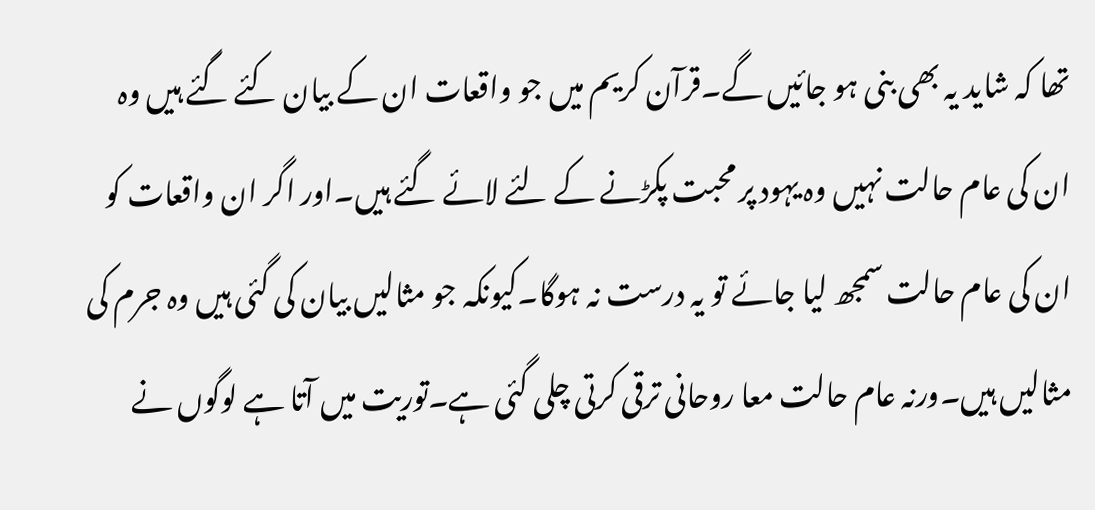تھا کہ شاید یہ بھی بنی ہو جائیں گے۔قرآن کریم میں جو واقعات ان کے بیان کئے گئے ہیں وہ ان کی عام حالت نہیں وہ یہود پر محبت پکڑنے کے لئے لائے گئے ہیں۔اور اگر ان واقعات کو ان کی عام حالت سمجھ لیا جائے تو یہ درست نہ ہوگا۔کیونکہ جو مثالیں بیان کی گئی ہیں وہ جرم کی مثالیں ہیں۔ورنہ عام حالت معا روحانی ترقی کرتی چلی گئی ہے۔توریت میں آتا ہے لوگوں نے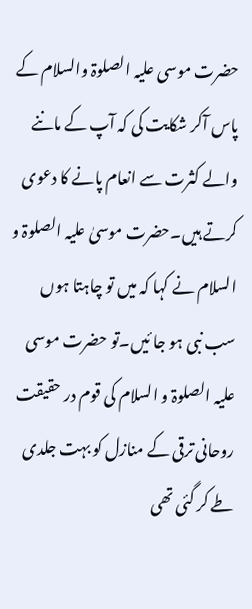حضرت موسی علیہ الصلوۃ والسلام کے پاس آکر شکایت کی کہ آپ کے ماننے والے کثرت سے انعام پانے کا دعوی کرتے ہیں۔حضرت موسیٰ علیہ الصلوۃ و السلام نے کہا کہ میں تو چاہتا ہوں سب نبی ہو جا ئیں۔تو حضرت موسی علیہ الصلوۃ و السلام کی قوم در حقیقت روحانی ترقی کے منازل کو بہت جلدی طے کر گئی تھی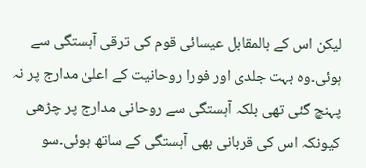لیکن اس کے بالمقابل عیسائی قوم کی ترقی آہستگی سے ہوئی۔وہ بہت جلدی اور فورا روحانیت کے اعلیٰ مدارج پر نہ پہنچ گئی تھی بلکہ آہستگی سے روحانی مدارج پر چڑھی کیونکہ اس کی قربانی بھی آہستگی کے ساتھ ہوئی۔سو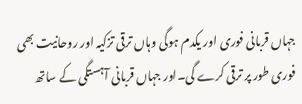جہاں قربانی فوری اور یکدم ہوگی وہاں ترقی تزکیہ اور روحانیت بھی فوری طور پر ترقی کرے گی۔اور جہاں قربانی آہستگی کے ساتھ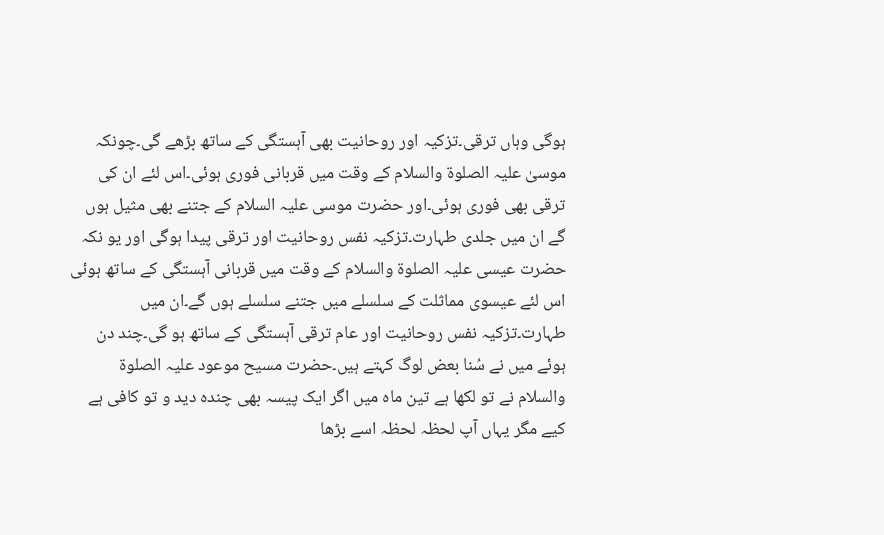ہوگی وہاں ترقی۔تزکیہ اور روحانیت بھی آہستگی کے ساتھ بڑھے گی۔چونکہ موسیٰ علیہ الصلوۃ والسلام کے وقت میں قربانی فوری ہوئی۔اس لئے ان کی ترقی بھی فوری ہوئی۔اور حضرت موسی علیہ السلام کے جتنے بھی مثیل ہوں گے ان میں جلدی طہارت۔تزکیہ نفس روحانیت اور ترقی پیدا ہوگی اور یو نکہ حضرت عیسی علیہ الصلوۃ والسلام کے وقت میں قربانی آہستگی کے ساتھ ہوئی اس لئے عیسوی مماثلت کے سلسلے میں جتنے سلسلے ہوں گے۔ان میں طہارت۔تزکیہ نفس روحانیت اور عام ترقی آہستگی کے ساتھ ہو گی۔چند دن ہوئے میں نے سُنا بعض لوگ کہتے ہیں۔حضرت مسیح موعود علیہ الصلوۃ والسلام نے تو لکھا ہے تین ماہ میں اگر ایک پیسہ بھی چندہ دید و تو کافی ہے کیے مگر یہاں آپ لحظہ لحظہ اسے بڑھا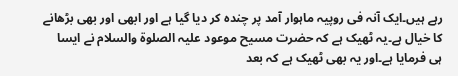رہے ہیں۔ایک آنہ فی روپیہ ماہوار آمد پر چندہ کر دیا گیا ہے اور ابھی اور بھی بڑھانے کا خیال ہے۔یہ ٹھیک ہے کہ حضرت مسیح موعود علیہ الصلوۃ والسلام نے ایسا ہی فرمایا ہے۔اور یہ بھی ٹھیک ہے کہ بعد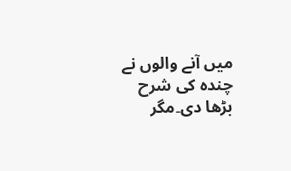میں آنے والوں نے چندہ کی شرح بڑھا دی۔مگر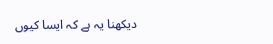دیکھنا یہ ہے کہ ایسا کیوں